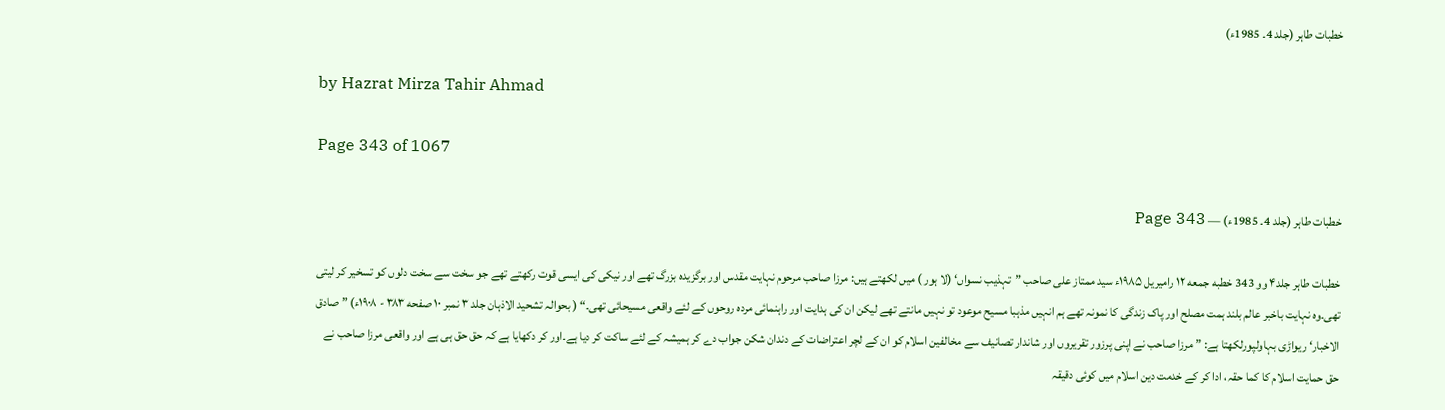خطبات طاہر (جلد 4۔ 1985ء)

by Hazrat Mirza Tahir Ahmad

Page 343 of 1067

خطبات طاہر (جلد 4۔ 1985ء) — Page 343

خطبات طاہر جلد۴ وو 343 خطبه جمعه ۱۲ رامیریل ۱۹۸۵ء سید ممتاز علی صاحب ”تہذیب نسواں‘ (لا ہور ) میں لکھتے ہیں: مرزا صاحب مرحوم نہایت مقدس اور برگزیدہ بزرگ تھے اور نیکی کی ایسی قوت رکھتے تھے جو سخت سے سخت دلوں کو تسخیر کر لیتی تھی۔وہ نہایت باخبر عالم بلند ہمت مصلح اور پاک زندگی کا نمونہ تھے ہم انہیں مذہبا مسیح موعود تو نہیں مانتے تھے لیکن ان کی ہدایت اور راہنمائی مردہ روحوں کے لئے واقعی مسیحائی تھی۔“ ( بحوالہ تشحید الاذہان جلد ۳ نمبر ۱۰ صفحه ۳۸۳ - ۱۹۰۸ء) ” صادق الاخبار‘ ریواڑی بہاولپورلکھتا ہے: ”مرزا صاحب نے اپنی پرزور تقریروں اور شاندار تصانیف سے مخالفین اسلام کو ان کے لچر اعتراضات کے دندان شکن جواب دے کر ہمیشہ کے لئے ساکت کر دیا ہے۔اور کر دکھایا ہے کہ حق حق ہی ہے اور واقعی مرزا صاحب نے حق حمایت اسلام کا کما حقہ، ادا کر کے خدمت دین اسلام میں کوئی دقیقہ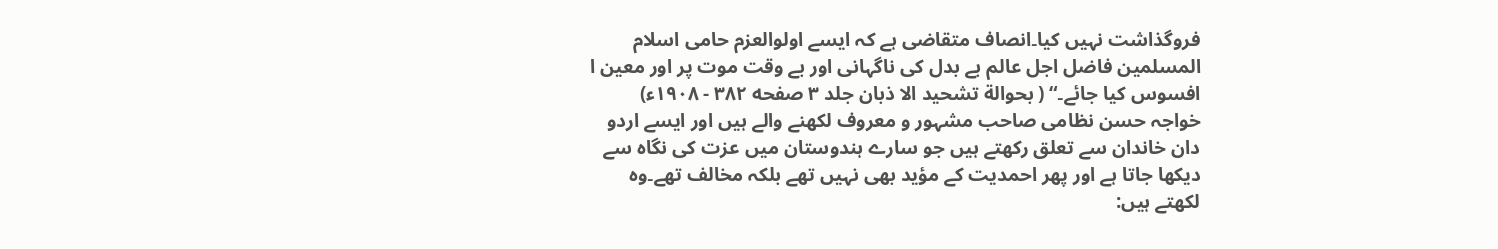فروگذاشت نہیں کیا۔انصاف متقاضی ہے کہ ایسے اولوالعزم حامی اسلام المسلمین فاضل اجل عالم بے بدل کی ناگہانی اور بے وقت موت پر اور معین ا افسوس کیا جائے۔“ ( بحوالة تشحید الا ذبان جلد ۳ صفحه ۳۸۲ - ۱۹۰۸ء) خواجہ حسن نظامی صاحب مشہور و معروف لکھنے والے ہیں اور ایسے اردو دان خاندان سے تعلق رکھتے ہیں جو سارے ہندوستان میں عزت کی نگاہ سے دیکھا جاتا ہے اور پھر احمدیت کے مؤید بھی نہیں تھے بلکہ مخالف تھے۔وہ لکھتے ہیں: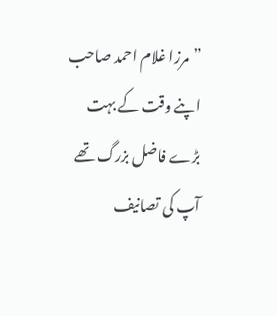”مرزا غلام احمد صاحب اپنے وقت کے بہت بڑے فاضل بزرگ تھے آپ کی تصانیف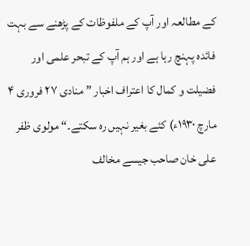کے مطالعہ اور آپ کے ملفوظات کے پڑھنے سے بہت فائدہ پہنچ رہا ہے اور ہم آپ کے تبحر علمی اور فضیلت و کمال کا اعتراف اخبار ” منادی ۲۷ فروری ۴ مارچ ۱۹۳۰ء) کئے بغیر نہیں رہ سکتے۔“ مولوی ظفر علی خان صاحب جیسے مخالف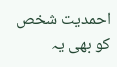احمدیت شخص کو بھی یہ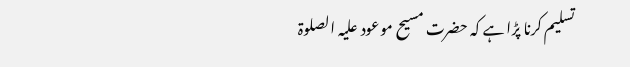تسلیم کرنا پڑا ہے کہ حضرت مسیح موعود علیہ الصلوۃ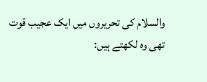والسلام کی تحریروں میں ایک عجیب قوت تھی وہ لکھتے ہیں: